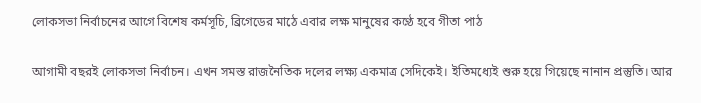লোকসভা নির্বাচনের আগে বিশেষ কর্মসূচি, ব্রিগেডের মাঠে এবার লক্ষ মানুষের কণ্ঠে হবে গীতা পাঠ

আগামী বছরই লোকসভা নির্বাচন। এখন সমস্ত রাজনৈতিক দলের লক্ষ্য একমাত্র সেদিকেই। ইতিমধ্যেই শুরু হয়ে গিয়েছে নানান প্রস্তুতি। আর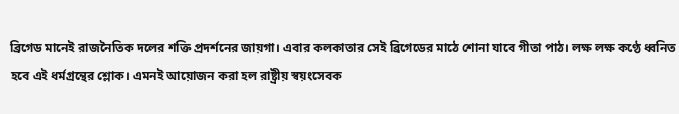ব্রিগেড মানেই রাজনৈতিক দলের শক্তি প্রদর্শনের জায়গা। এবার কলকাতার সেই ব্রিগেডের মাঠে শোনা যাবে গীতা পাঠ। লক্ষ লক্ষ কণ্ঠে ধ্বনিত হবে এই ধর্মগ্রন্থের শ্লোক। এমনই আয়োজন করা হল রাষ্ট্রীয় স্বয়ংসেবক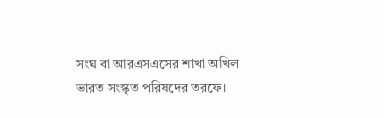সংঘ বা আরএসএসের শাখা অখিল ভারত সংস্কৃত পরিষদের তরফে।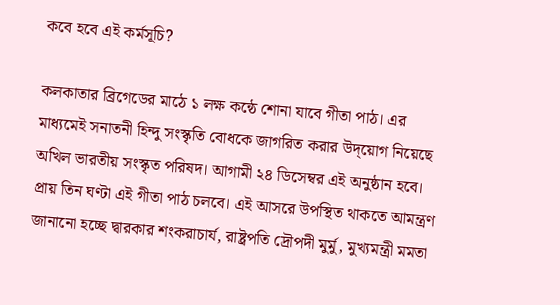কবে হবে এই কর্মসূচি?

কলকাতার ব্রিগেডের মাঠে ১ লক্ষ কন্ঠে শোনা যাবে গীতা পাঠ। এর মাধ্যমেই সনাতনী হিন্দু সংস্কৃতি বোধকে জাগরিত করার উদ্য়োগ নিয়েছে অখিল ভারতীয় সংস্কৃত পরিষদ। আগামী ২৪ ডিসেম্বর এই অনুষ্ঠান হবে। প্রায় তিন ঘণ্টা এই গীতা পাঠ চলবে। এই আসরে উপস্থিত থাকতে আমন্ত্রণ জানানো হচ্ছে দ্বারকার শংকরাচার্য, রাষ্ট্রপতি দ্রৌপদী মুর্মু, মুখ‌্যমন্ত্রী মমতা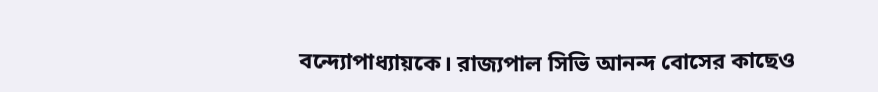বন্দ্যোপাধ্যায়কে। রাজ‌্যপাল সিভি আনন্দ বোসের কাছেও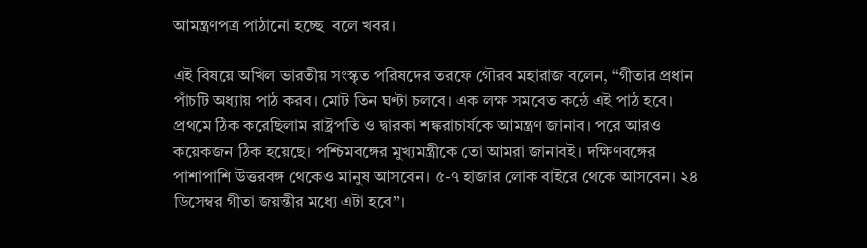আমন্ত্রণপত্র পাঠানো হচ্ছে  বলে খবর।

এই বিষয়ে অখিল ভারতীয় সংস্কৃত পরিষদের তরফে গৌরব মহারাজ বলেন, “গীতার প্রধান পাঁচটি অধ্যায় পাঠ করব। মোট তিন ঘণ্টা চলবে। এক লক্ষ সমবেত কন্ঠে এই পাঠ হবে। প্রথমে ঠিক করেছিলাম রাষ্ট্রপতি ও দ্বারকা শঙ্করাচার্যকে আমন্ত্রণ জানাব। পরে আরও কয়েকজন ঠিক হয়েছে। পশ্চিমবঙ্গের মুখ্যমন্ত্রীকে তো আমরা জানাবই। দক্ষিণবঙ্গের পাশাপাশি উত্তরবঙ্গ থেকেও মানুষ আসবেন। ৫-৭ হাজার লোক বাইরে থেকে আসবেন। ২৪ ডিসেম্বর গীতা জয়ন্তীর মধ্যে এটা হবে”।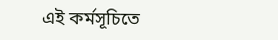এই কর্মসূচিতে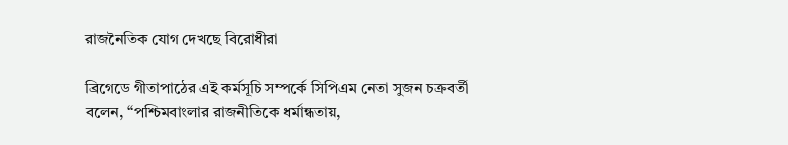রাজনৈতিক যোগ দেখছে বিরোধীরা

ব্রিগেডে গীতাপাঠের এই কর্মসূচি সম্পর্কে সিপিএম নেতা সুজন চক্রবর্তী বলেন, “পশ্চিমবাংলার রাজনীতিকে ধর্মান্ধতায়,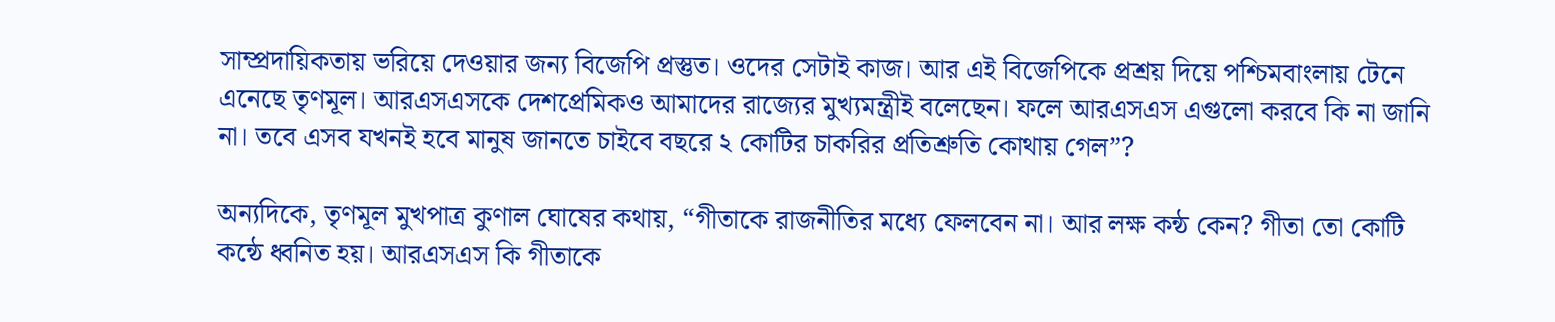সাম্প্রদায়িকতায় ভরিয়ে দেওয়ার জন্য বিজেপি প্রস্তুত। ওদের সেটাই কাজ। আর এই বিজেপিকে প্রশ্রয় দিয়ে পশ্চিমবাংলায় টেনে এনেছে তৃণমূল। আরএসএসকে দেশপ্রেমিকও আমাদের রাজ্যের মুখ্যমন্ত্রীই বলেছেন। ফলে আরএসএস এগুলো করবে কি না জানি না। তবে এসব যখনই হবে মানুষ জানতে চাইবে বছরে ২ কোটির চাকরির প্রতিশ্রুতি কোথায় গেল”?

অন্যদিকে, তৃণমূল মুখপাত্র কুণাল ঘোষের কথায়, “গীতাকে রাজনীতির মধ্যে ফেলবেন না। আর লক্ষ কন্ঠ কেন? গীতা তো কোটি কন্ঠে ধ্বনিত হয়। আরএসএস কি গীতাকে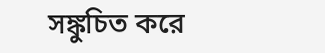সঙ্কুচিত করে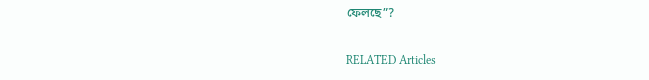ফেলছে”?

RELATED Articles